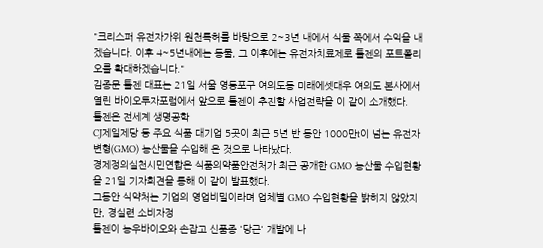"크리스퍼 유전자가위 원천특허를 바탕으로 2~3년 내에서 식물 쪽에서 수익을 내겠습니다. 이후 4~5년내에는 동물, 그 이후에는 유전자치료제로 툴젠의 포트폴리오를 확대하겠습니다."
김종문 툴젠 대표는 21일 서울 영등포구 여의도동 미래에셋대우 여의도 본사에서 열린 바이오투자포럼에서 앞으로 툴젠이 추진할 사업전략을 이 같이 소개했다.
툴젠은 전세계 생명공학
CJ제일제당 등 주요 식품 대기업 5곳이 최근 5년 반 동안 1000만t이 넘는 유전자변형(GMO) 농산물을 수입해 온 것으로 나타났다.
경제정의실천시민연합은 식품의약품안전처가 최근 공개한 GMO 농산물 수입현황을 21일 기자회견을 통해 이 같이 발표했다.
그동안 식약처는 기업의 영업비밀이라며 업체별 GMO 수입현황을 밝히지 않았지만, 경실련 소비자정
툴젠이 농우바이오와 손잡고 신품종 '당근' 개발에 나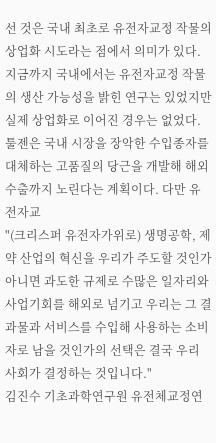선 것은 국내 최초로 유전자교정 작물의 상업화 시도라는 점에서 의미가 있다. 지금까지 국내에서는 유전자교정 작물의 생산 가능성을 밝힌 연구는 있었지만 실제 상업화로 이어진 경우는 없었다.
툴젠은 국내 시장을 장악한 수입종자를 대체하는 고품질의 당근을 개발해 해외 수출까지 노린다는 계획이다. 다만 유전자교
"(크리스퍼 유전자가위로) 생명공학, 제약 산업의 혁신을 우리가 주도할 것인가 아니면 과도한 규제로 수많은 일자리와 사업기회를 해외로 넘기고 우리는 그 결과물과 서비스를 수입해 사용하는 소비자로 남을 것인가의 선택은 결국 우리 사회가 결정하는 것입니다."
김진수 기초과학연구원 유전체교정연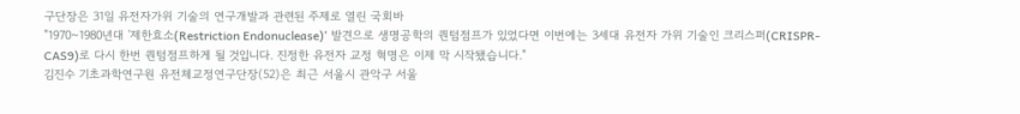구단장은 31일 유전자가위 기술의 연구개발과 관련된 주제로 열린 국회바
"1970~1980년대 '제한효소(Restriction Endonuclease)' 발견으로 생명공학의 퀀텀점프가 있었다면 이번에는 3세대 유전자 가위 기술인 크리스퍼(CRISPR-CAS9)로 다시 한번 퀀텀점프하게 될 것입니다. 진정한 유전자 교정 혁명은 이제 막 시작됐습니다."
김진수 기초과학연구원 유전체교정연구단장(52)은 최근 서울시 관악구 서울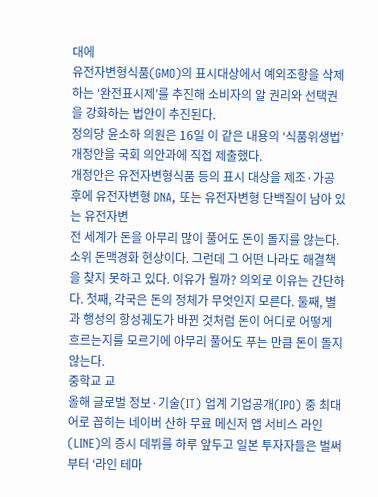대에
유전자변형식품(GMO)의 표시대상에서 예외조항을 삭제하는 ‘완전표시제’를 추진해 소비자의 알 권리와 선택권을 강화하는 법안이 추진된다.
정의당 윤소하 의원은 16일 이 같은 내용의 ‘식품위생법’ 개정안을 국회 의안과에 직접 제출했다.
개정안은 유전자변형식품 등의 표시 대상을 제조·가공 후에 유전자변형 DNA, 또는 유전자변형 단백질이 남아 있는 유전자변
전 세계가 돈을 아무리 많이 풀어도 돈이 돌지를 않는다. 소위 돈맥경화 현상이다. 그런데 그 어떤 나라도 해결책을 찾지 못하고 있다. 이유가 뭘까? 의외로 이유는 간단하다. 첫째, 각국은 돈의 정체가 무엇인지 모른다. 둘째, 별과 행성의 항성궤도가 바뀐 것처럼 돈이 어디로 어떻게 흐르는지를 모르기에 아무리 풀어도 푸는 만큼 돈이 돌지 않는다.
중학교 교
올해 글로벌 정보·기술(IT) 업계 기업공개(IPO) 중 최대어로 꼽히는 네이버 산하 무료 메신저 앱 서비스 라인(LINE)의 증시 데뷔를 하루 앞두고 일본 투자자들은 벌써부터 ‘라인 테마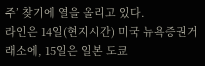주’ 찾기에 열을 올리고 있다.
라인은 14일(현지시간) 미국 뉴욕증권거래소에, 15일은 일본 도쿄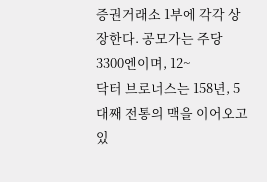증권거래소 1부에 각각 상장한다. 공모가는 주당 3300엔이며, 12~
닥터 브로너스는 158년, 5대째 전통의 맥을 이어오고 있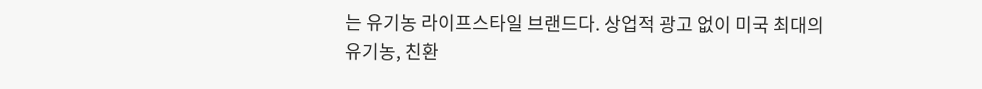는 유기농 라이프스타일 브랜드다. 상업적 광고 없이 미국 최대의 유기농, 친환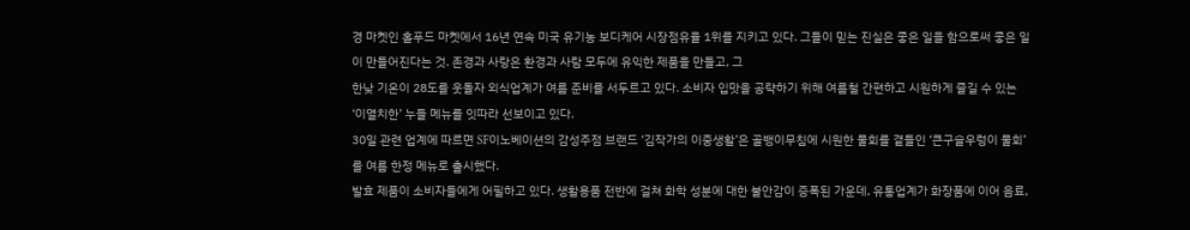경 마켓인 홀푸드 마켓에서 16년 연속 미국 유기농 보디케어 시장점유율 1위를 지키고 있다. 그들이 믿는 진실은 좋은 일을 함으로써 좋은 일이 만들어진다는 것. 존경과 사랑은 환경과 사람 모두에 유익한 제품을 만들고, 그
한낮 기온이 28도를 웃돌자 외식업계가 여름 준비를 서두르고 있다. 소비자 입맛을 공략하기 위해 여름철 간편하고 시원하게 즐길 수 있는 ‘이열치한’ 누들 메뉴를 잇따라 선보이고 있다.
30일 관련 업계에 따르면 SF이노베이션의 감성주점 브랜드 ‘김작가의 이중생활’은 골뱅이무침에 시원한 물회를 곁들인 ‘큰구슬우렁이 물회’를 여름 한정 메뉴로 출시했다.
발효 제품이 소비자들에게 어필하고 있다. 생활용품 전반에 걸쳐 화학 성분에 대한 불안감이 증폭된 가운데, 유통업계가 화장품에 이어 음료,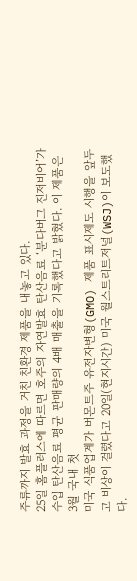주류까지 발효 과정을 거친 친환경 제품을 내놓고 있다.
25일 홈플러스에 따르면 호주의 자연발효 탄산음료 ‘분다버그 진저비어’가 수입 탄산음료 평균 판매량의 4배 매출을 기록했다고 밝혔다. 이 제품은 3월 국내 첫
미국 식품업계가 버몬트주 유전자변형(GMO) 제품 표시제도 시행을 앞두고 비상이 걸렸다고 20일(현지시간) 미국 월스트리트저널(WSJ)이 보도했다.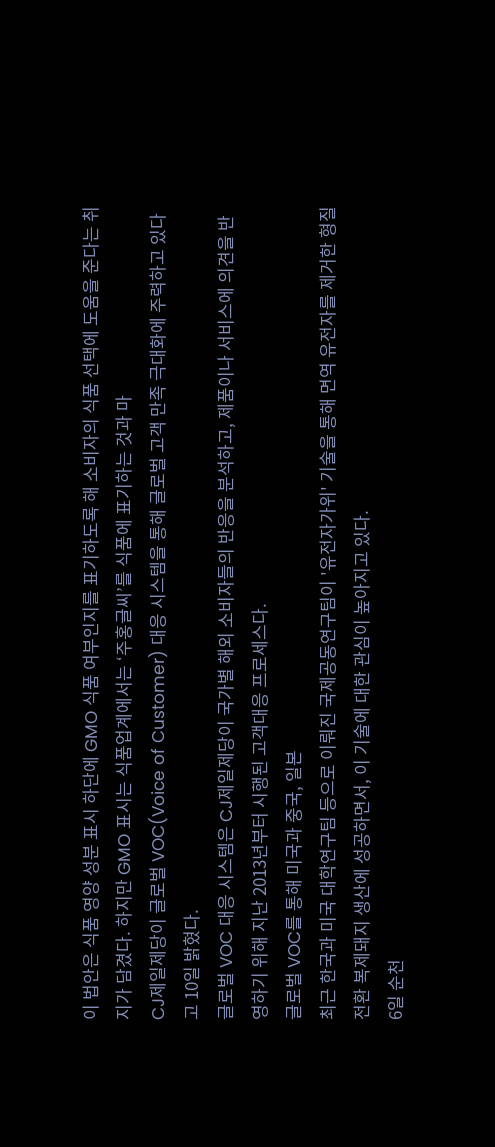이 법안은 식품 영양 성분 표시 하단에 GMO 식품 여부인지를 표기하도록 해 소비자의 식품 선택에 도움을 준다는 취지가 담겼다. 하지만 GMO 표시는 식품업계에서는 ‘주홍글씨’를 식품에 표기하는 것과 마
CJ제일제당이 글로벌 VOC(Voice of Customer) 대응 시스템을 통해 글로벌 고객 만족 극대화에 주력하고 있다고 10일 밝혔다.
글로벌 VOC 대응 시스템은 CJ제일제당이 국가별 해외 소비자들의 반응을 분석하고, 제품이나 서비스에 의견을 반영하기 위해 지난 2013년부터 시행된 고객대응 프로세스다.
글로벌 VOC를 통해 미국과 중국, 일본
최근 한국과 미국 대학연구팀 등으로 이뤄진 국제공동연구팀이 '유전자가위' 기술을 통해 면역 유전자를 제거한 형질 전환 복제돼지 생산에 성공하면서, 이 기술에 대한 관심이 높아지고 있다.
6일 순천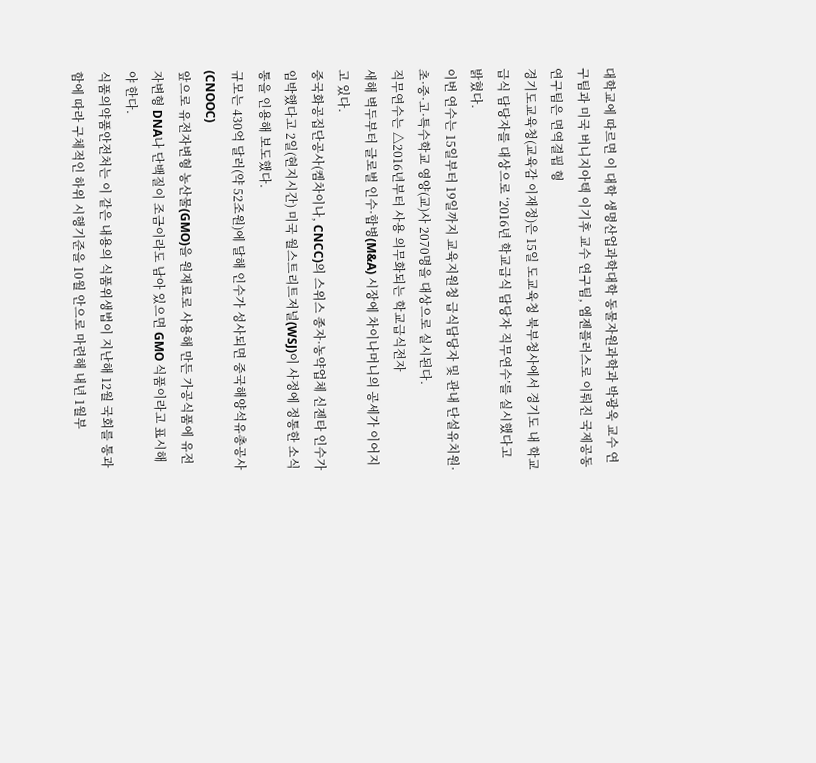대학교에 따르면 이 대학 생명산업과학대학 동물자원과학과 박광욱 교수 연구팀과 미국 버니지아텍 이기후 교수 연구팀, 엠젠플러스로 이뤄진 국제공동연구팀은 면역결핍 형
경기도교육청(교육감 이재정)은 15일 도교육청 북부청사에서 경기도 내 학교급식 담당자를 대상으로 ‘2016년 학교급식 담당자 직무연수’를 실시했다고 밝혔다.
이번 연수는 15일부터 19일까지 교육지원청 급식담당자 및 관내 단설유치원·초·중·고·특수학교 영양(교)사 2070명을 대상으로 실시된다.
직무연수는 △2016년부터 사용 의무화되는 학교급식전자
새해 벽두부터 글로벌 인수·합병(M&A) 시장에 차이나머니의 공세가 이어지고 있다.
중국화공집단공사(켐차이나, CNCC)의 스위스 종자·농약업체 신젠타 인수가 임박했다고 2일(현지시간) 미국 월스트리트저널(WSJ)이 사정에 정통한 소식통을 인용해 보도했다.
규모는 430억 달러(약 52조원)에 달해 인수가 성사되면 중국해양석유총공사(CNOOC)
앞으로 유전자변형 농산물(GMO)을 원재료로 사용해 만든 가공식품에 유전자변형 DNA나 단백질이 조금이라도 남아 있으면 GMO 식품이라고 표시해야 한다.
식품의약품안전처는 이 같은 내용의 식품위생법이 지난해 12월 국회를 통과함에 따라 구체적인 하위 시행기준을 10월 안으로 마련해 내년 1월부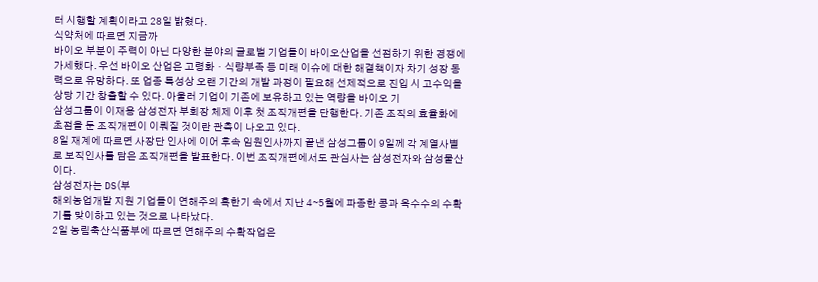터 시행할 계획이라고 28일 밝혔다.
식약처에 따르면 지금까
바이오 부분이 주력이 아닌 다양한 분야의 글로벌 기업들이 바이오산업을 선점하기 위한 경쟁에 가세했다. 우선 바이오 산업은 고령화ㆍ식량부족 등 미래 이슈에 대한 해결책이자 차기 성장 동력으로 유망하다. 또 업종 특성상 오랜 기간의 개발 과정이 필요해 선제적으로 진입 시 고수익을 상당 기간 창출할 수 있다. 아울러 기업이 기존에 보유하고 있는 역량을 바이오 기
삼성그룹이 이재용 삼성전자 부회장 체제 이후 첫 조직개편을 단행한다. 기존 조직의 효율화에 초점을 둔 조직개편이 이뤄질 것이란 관측이 나오고 있다.
8일 재계에 따르면 사장단 인사에 이어 후속 임원인사까지 끝낸 삼성그룹이 9일께 각 계열사별로 보직인사를 담은 조직개편을 발표한다. 이번 조직개편에서도 관심사는 삼성전자와 삼성물산이다.
삼성전자는 DS(부
해외농업개발 지원 기업들이 연해주의 혹한기 속에서 지난 4∼5월에 파종한 콩과 옥수수의 수확기를 맞이하고 있는 것으로 나타났다.
2일 농림축산식품부에 따르면 연해주의 수확작업은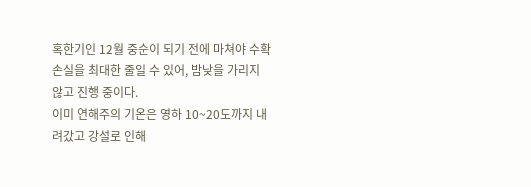혹한기인 12월 중순이 되기 전에 마쳐야 수확손실을 최대한 줄일 수 있어, 밤낮을 가리지 않고 진행 중이다.
이미 연해주의 기온은 영하 10~20도까지 내려갔고 강설로 인해